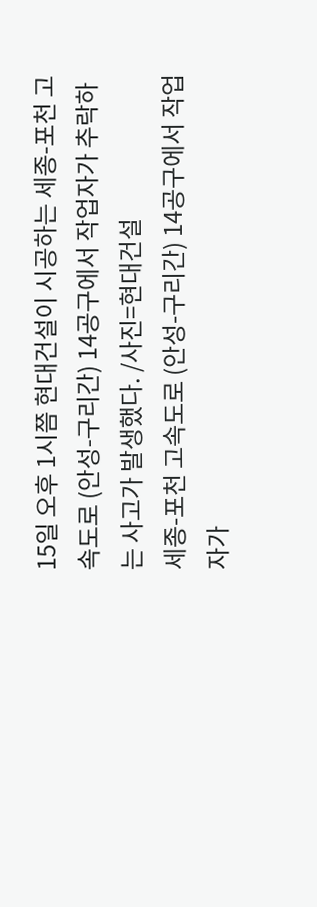15일 오후 1시쯤 현대건설이 시공하는 세종-포천 고속도로 (안성-구리간) 14공구에서 작업자가 추락하는 사고가 발생했다. /사진=현대건설
세종-포천 고속도로 (안성-구리간) 14공구에서 작업자가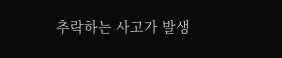추락하는 사고가 발생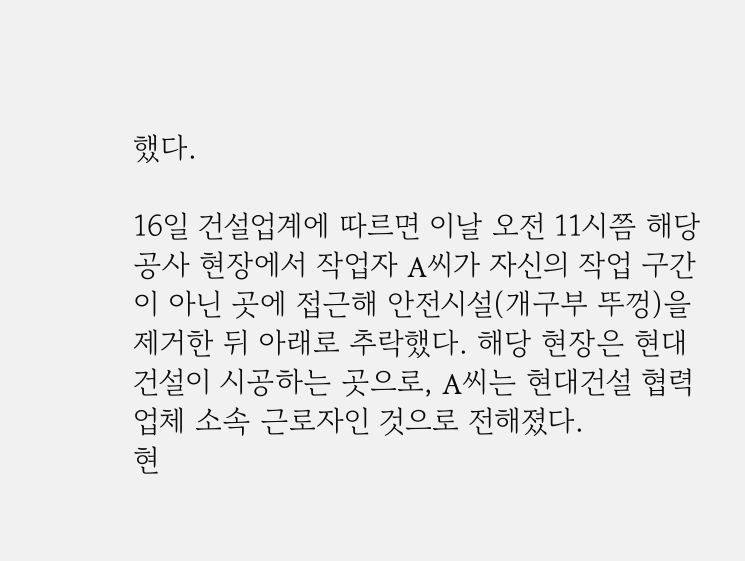했다.

16일 건설업계에 따르면 이날 오전 11시쯤 해당 공사 현장에서 작업자 A씨가 자신의 작업 구간이 아닌 곳에 접근해 안전시설(개구부 뚜껑)을 제거한 뒤 아래로 추락했다. 해당 현장은 현대건설이 시공하는 곳으로, A씨는 현대건설 협력업체 소속 근로자인 것으로 전해졌다.
현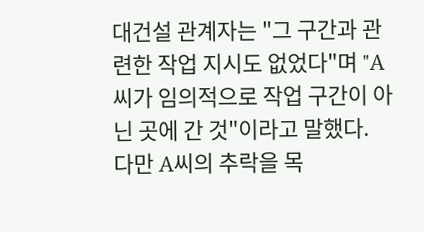대건설 관계자는 "그 구간과 관련한 작업 지시도 없었다"며 "A씨가 임의적으로 작업 구간이 아닌 곳에 간 것"이라고 말했다. 다만 A씨의 추락을 목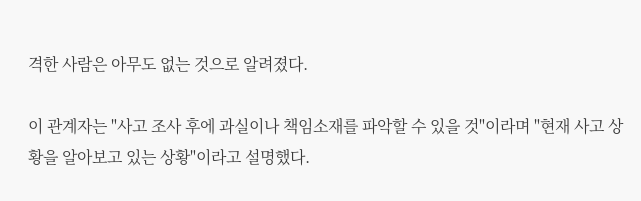격한 사람은 아무도 없는 것으로 알려졌다.

이 관계자는 "사고 조사 후에 과실이나 책임소재를 파악할 수 있을 것"이라며 "현재 사고 상황을 알아보고 있는 상황"이라고 설명했다.